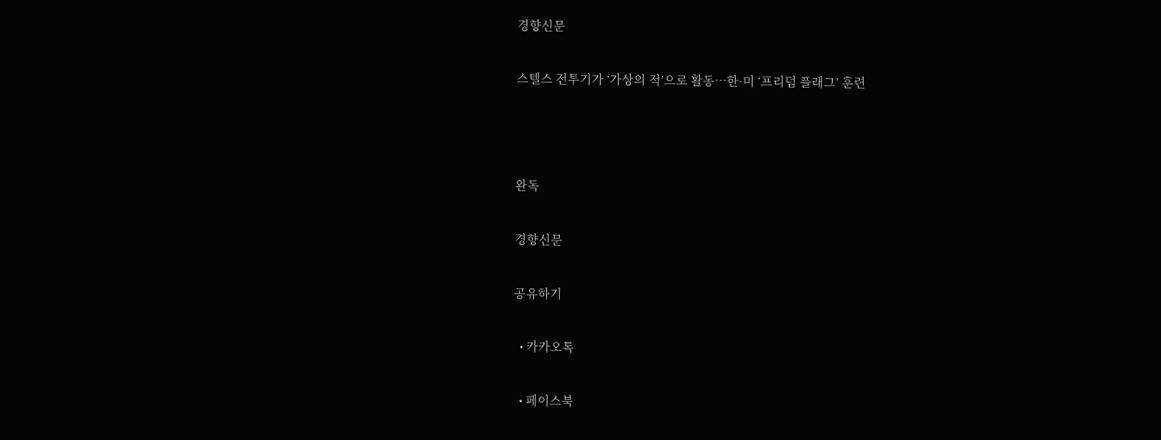경향신문

스텔스 전투기가 ‘가상의 적’으로 활동…한·미 ‘프리덤 플래그’ 훈련



완독

경향신문

공유하기

  • 카카오톡

  • 페이스북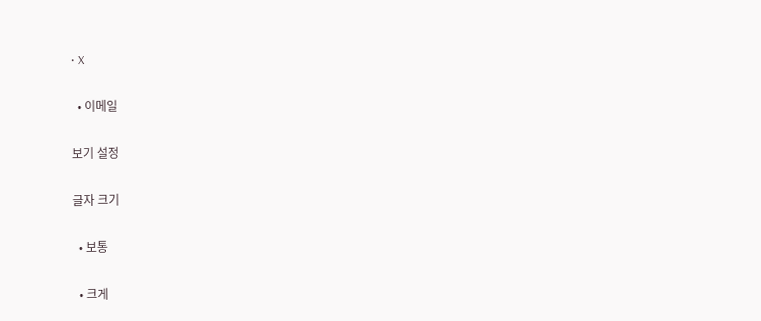• X

  • 이메일

보기 설정

글자 크기

  • 보통

  • 크게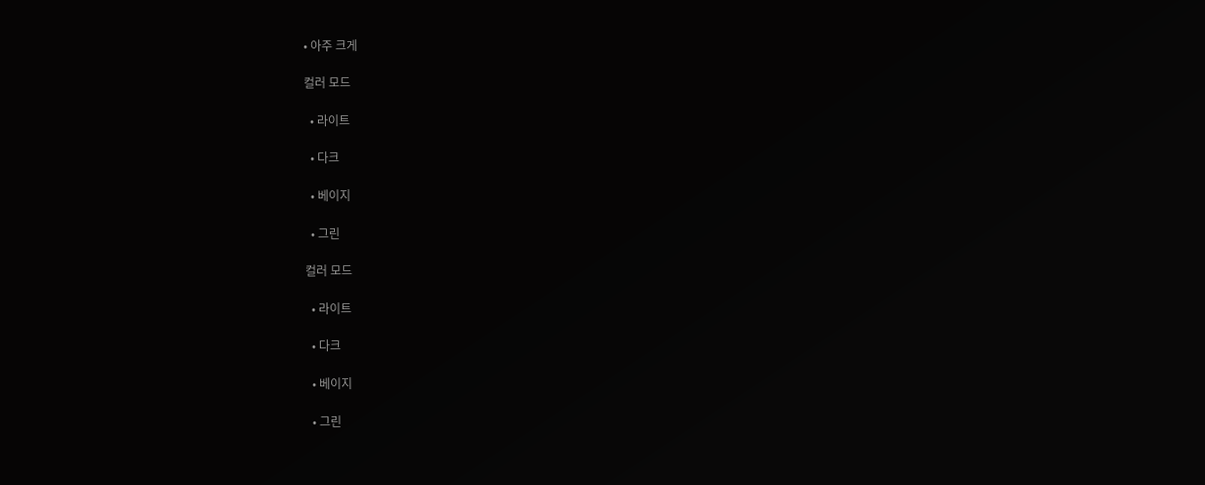• 아주 크게

컬러 모드

  • 라이트

  • 다크

  • 베이지

  • 그린

컬러 모드

  • 라이트

  • 다크

  • 베이지

  • 그린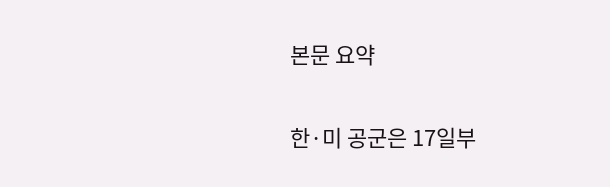본문 요약

한·미 공군은 17일부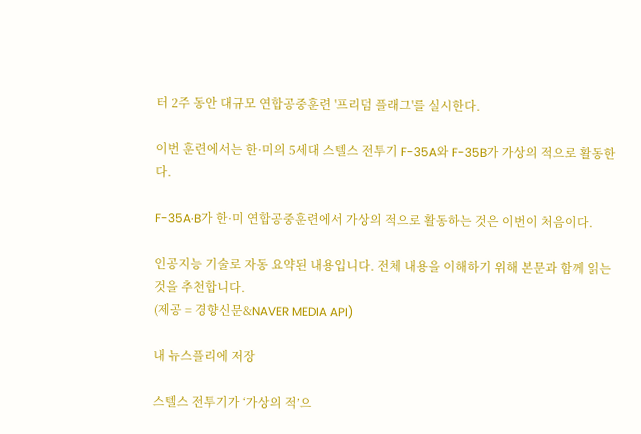터 2주 동안 대규모 연합공중훈련 '프리덤 플래그'를 실시한다.

이번 훈련에서는 한·미의 5세대 스텔스 전투기 F-35A와 F-35B가 가상의 적으로 활동한다.

F-35A·B가 한·미 연합공중훈련에서 가상의 적으로 활동하는 것은 이번이 처음이다.

인공지능 기술로 자동 요약된 내용입니다. 전체 내용을 이해하기 위해 본문과 함께 읽는 것을 추천합니다.
(제공 = 경향신문&NAVER MEDIA API)

내 뉴스플리에 저장

스텔스 전투기가 ‘가상의 적’으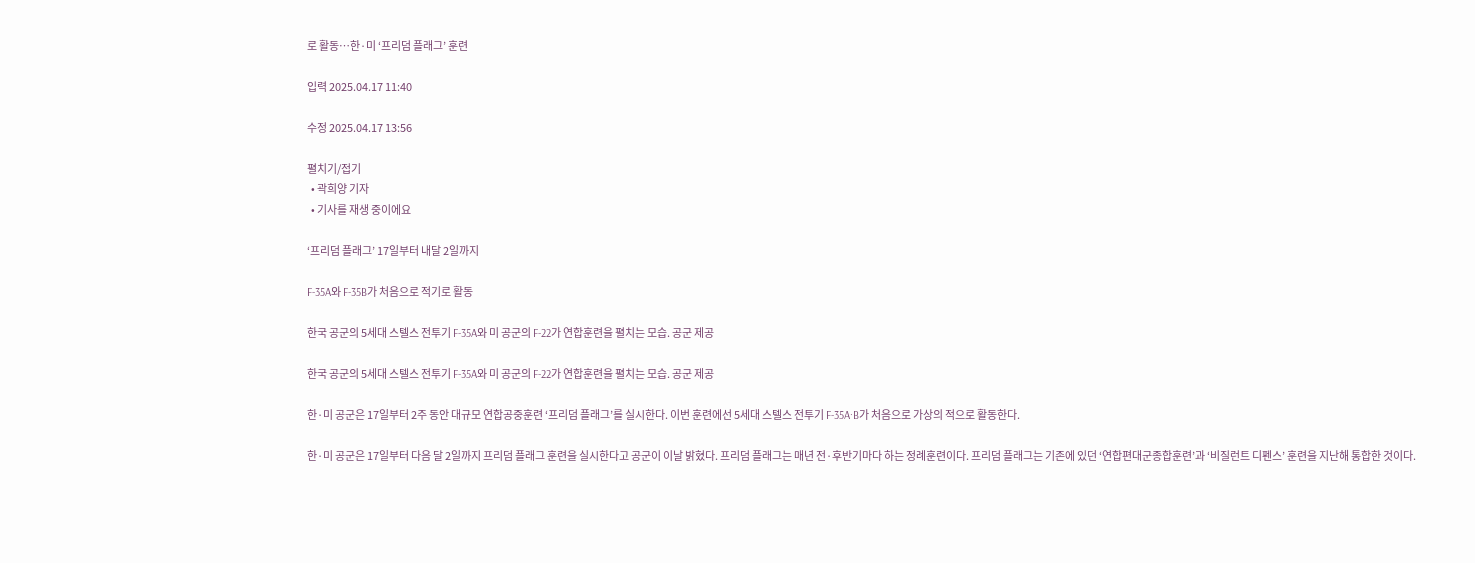로 활동…한·미 ‘프리덤 플래그’ 훈련

입력 2025.04.17 11:40

수정 2025.04.17 13:56

펼치기/접기
  • 곽희양 기자
  • 기사를 재생 중이에요

‘프리덤 플래그’ 17일부터 내달 2일까지

F-35A와 F-35B가 처음으로 적기로 활동

한국 공군의 5세대 스텔스 전투기 F-35A와 미 공군의 F-22가 연합훈련을 펼치는 모습. 공군 제공

한국 공군의 5세대 스텔스 전투기 F-35A와 미 공군의 F-22가 연합훈련을 펼치는 모습. 공군 제공

한·미 공군은 17일부터 2주 동안 대규모 연합공중훈련 ‘프리덤 플래그’를 실시한다. 이번 훈련에선 5세대 스텔스 전투기 F-35A·B가 처음으로 가상의 적으로 활동한다.

한·미 공군은 17일부터 다음 달 2일까지 프리덤 플래그 훈련을 실시한다고 공군이 이날 밝혔다. 프리덤 플래그는 매년 전·후반기마다 하는 정례훈련이다. 프리덤 플래그는 기존에 있던 ‘연합편대군종합훈련’과 ‘비질런트 디펜스’ 훈련을 지난해 통합한 것이다.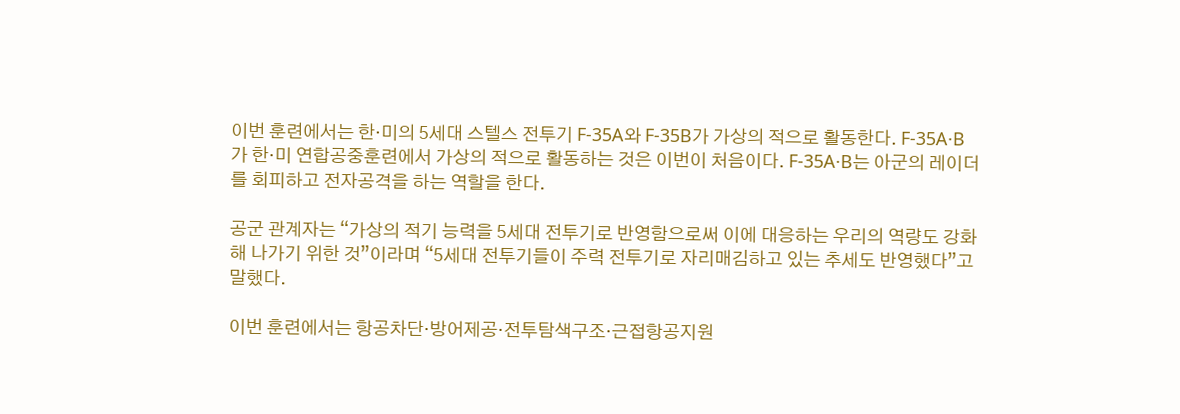이번 훈련에서는 한·미의 5세대 스텔스 전투기 F-35A와 F-35B가 가상의 적으로 활동한다. F-35A·B가 한·미 연합공중훈련에서 가상의 적으로 활동하는 것은 이번이 처음이다. F-35A·B는 아군의 레이더를 회피하고 전자공격을 하는 역할을 한다.

공군 관계자는 “가상의 적기 능력을 5세대 전투기로 반영함으로써 이에 대응하는 우리의 역량도 강화해 나가기 위한 것”이라며 “5세대 전투기들이 주력 전투기로 자리매김하고 있는 추세도 반영했다”고 말했다.

이번 훈련에서는 항공차단·방어제공·전투탐색구조·근접항공지원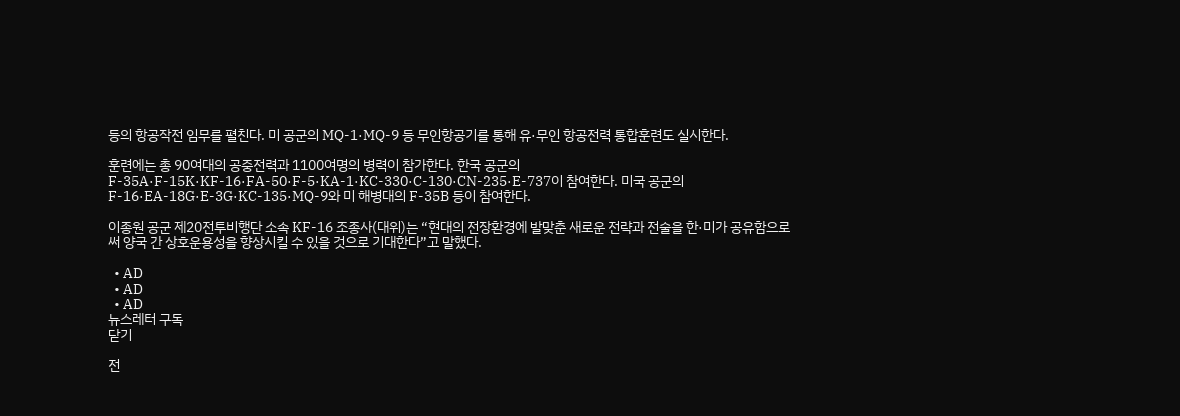등의 항공작전 임무를 펼친다. 미 공군의 MQ-1·MQ-9 등 무인항공기를 통해 유·무인 항공전력 통합훈련도 실시한다.

훈련에는 총 90여대의 공중전력과 1100여명의 병력이 참가한다. 한국 공군의 F-35A·F-15K·KF-16·FA-50·F-5·KA-1·KC-330·C-130·CN-235·E-737이 참여한다. 미국 공군의 F-16·EA-18G·E-3G·KC-135·MQ-9와 미 해병대의 F-35B 등이 참여한다.

이종원 공군 제20전투비행단 소속 KF-16 조종사(대위)는 “현대의 전장환경에 발맞춘 새로운 전략과 전술을 한·미가 공유함으로써 양국 간 상호운용성을 향상시킬 수 있을 것으로 기대한다”고 말했다.

  • AD
  • AD
  • AD
뉴스레터 구독
닫기

전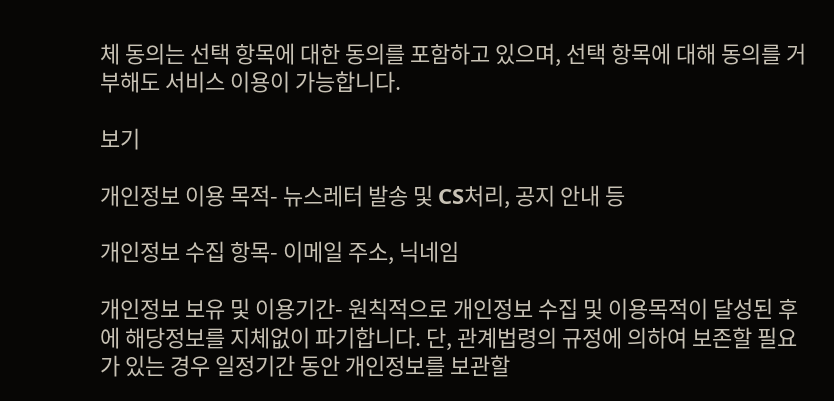체 동의는 선택 항목에 대한 동의를 포함하고 있으며, 선택 항목에 대해 동의를 거부해도 서비스 이용이 가능합니다.

보기

개인정보 이용 목적- 뉴스레터 발송 및 CS처리, 공지 안내 등

개인정보 수집 항목- 이메일 주소, 닉네임

개인정보 보유 및 이용기간- 원칙적으로 개인정보 수집 및 이용목적이 달성된 후에 해당정보를 지체없이 파기합니다. 단, 관계법령의 규정에 의하여 보존할 필요가 있는 경우 일정기간 동안 개인정보를 보관할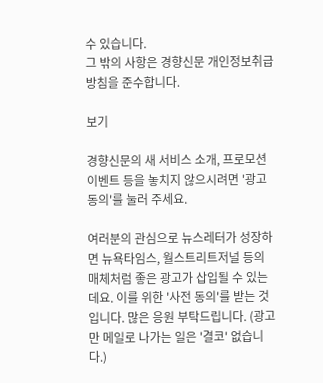수 있습니다.
그 밖의 사항은 경향신문 개인정보취급방침을 준수합니다.

보기

경향신문의 새 서비스 소개, 프로모션 이벤트 등을 놓치지 않으시려면 '광고 동의'를 눌러 주세요.

여러분의 관심으로 뉴스레터가 성장하면 뉴욕타임스, 월스트리트저널 등의 매체처럼 좋은 광고가 삽입될 수 있는데요. 이를 위한 '사전 동의'를 받는 것입니다. 많은 응원 부탁드립니다. (광고만 메일로 나가는 일은 '결코' 없습니다.)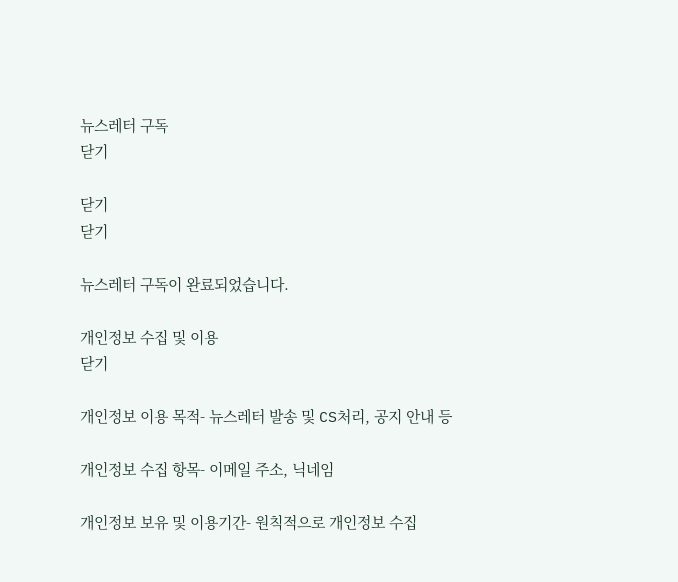뉴스레터 구독
닫기

닫기
닫기

뉴스레터 구독이 완료되었습니다.

개인정보 수집 및 이용
닫기

개인정보 이용 목적- 뉴스레터 발송 및 CS처리, 공지 안내 등

개인정보 수집 항목- 이메일 주소, 닉네임

개인정보 보유 및 이용기간- 원칙적으로 개인정보 수집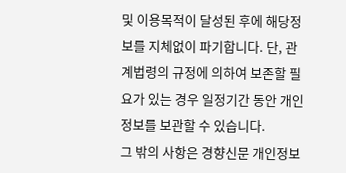및 이용목적이 달성된 후에 해당정보를 지체없이 파기합니다. 단, 관계법령의 규정에 의하여 보존할 필요가 있는 경우 일정기간 동안 개인정보를 보관할 수 있습니다.
그 밖의 사항은 경향신문 개인정보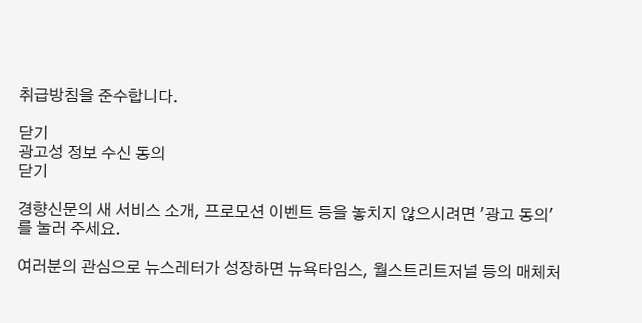취급방침을 준수합니다.

닫기
광고성 정보 수신 동의
닫기

경향신문의 새 서비스 소개, 프로모션 이벤트 등을 놓치지 않으시려면 '광고 동의'를 눌러 주세요.

여러분의 관심으로 뉴스레터가 성장하면 뉴욕타임스, 월스트리트저널 등의 매체처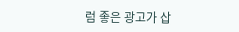럼 좋은 광고가 삽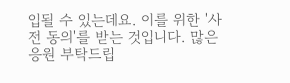입될 수 있는데요. 이를 위한 '사전 동의'를 받는 것입니다. 많은 응원 부탁드립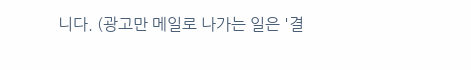니다. (광고만 메일로 나가는 일은 '결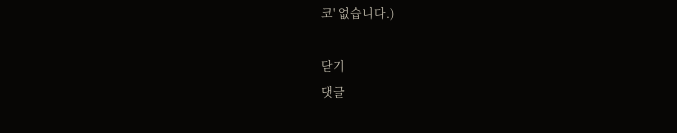코' 없습니다.)

닫기
댓글